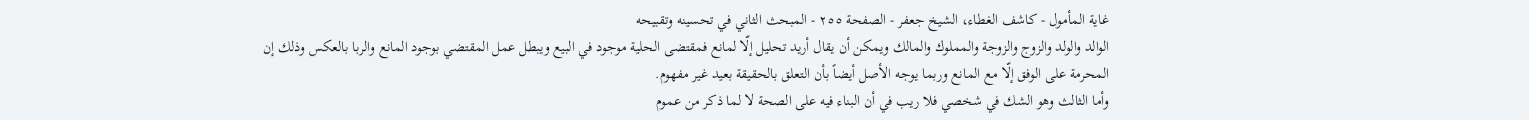غاية المأمول - كاشف الغطاء، الشيخ جعفر - الصفحة ٢٥٥ - المبحث الثاني في تحسينه وتقبيحه
الوالد والولد والزوج والزوجة والمملوك والمالك ويمكن أن يقال أريد تحليل إلّا لمانع فمقتضى الحلية موجود في البيع ويبطل عمل المقتضي بوجود المانع والربا بالعكس وذلك إن المحرمة على الوفق إلّا مع المانع وربما يوجه الأصل أيضاً بأن التعلق بالحقيقة بعيد غير مفهوم.
وأما الثالث وهو الشك في شخصي فلا ريب في أن البناء فيه على الصحة لا لما ذكر من عموم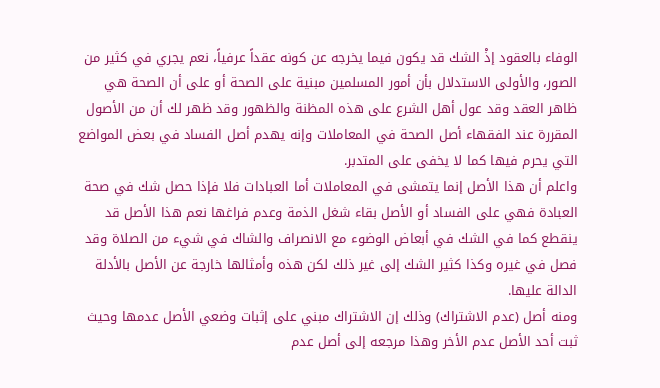الوفاء بالعقود إذْ الشك قد يكون فيما يخرجه عن كونه عقداً عرفياً، نعم يجري في كثير من الصور، والأولى الاستدلال بأن أمور المسلمين مبنية على الصحة أو على أن الصحة هي ظاهر العقد وقد عول أهل الشرع على هذه المظنة والظهور وقد ظهر لك أن من الأصول المقررة عند الفقهاء أصل الصحة في المعاملات وإنه يهدم أصل الفساد في بعض المواضع التي يحرم فيها كما لا يخفى على المتدبر.
واعلم أن هذا الأصل إنما يتمشى في المعاملات أما العبادات فلا فإذا حصل شك في صحة العبادة فهي على الفساد أو الأصل بقاء شغل الذمة وعدم فراغها نعم هذا الأصل قد ينقطع كما في الشك في أبعاض الوضوء مع الانصراف والشاك في شيء من الصلاة وقد فصل في غيره وكذا كثير الشك إلى غير ذلك لكن هذه وأمثالها خارجة عن الأصل بالأدلة الدالة عليها.
ومنه أصل (عدم الاشتراك) وذلك إن الاشتراك مبني على إثبات وضعي الأصل عدمها وحيث ثبت أحد الأصل عدم الأخر وهذا مرجعه إلى أصل عدم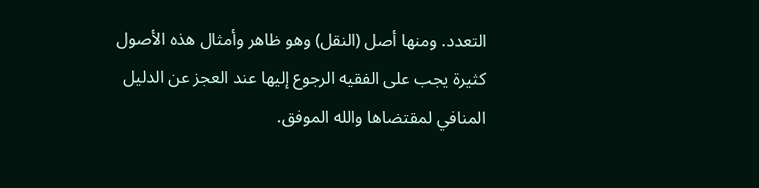التعدد. ومنها أصل (النقل) وهو ظاهر وأمثال هذه الأصول كثيرة يجب على الفقيه الرجوع إليها عند العجز عن الدليل المنافي لمقتضاها والله الموفق.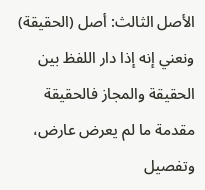الأصل الثالث: أصل (الحقيقة) ونعني إنه إذا دار اللفظ بين الحقيقة والمجاز فالحقيقة مقدمة ما لم يعرض عارض، وتفصيل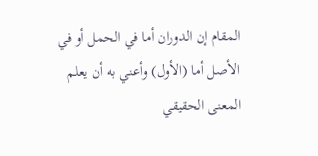المقام إن الدوران أما في الحمل أو في الأصل أما (الأول) وأعني به أن يعلم المعنى الحقيقي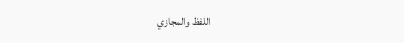اللفظ والمجازي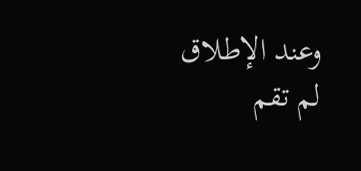وعند الإطلاق لم تقم